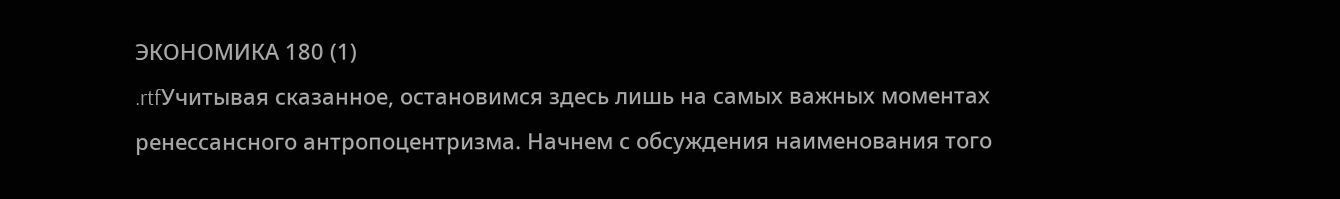ЭКОНОМИКА 180 (1)
.rtfУчитывая сказанное, остановимся здесь лишь на самых важных моментах ренессансного антропоцентризма. Начнем с обсуждения наименования того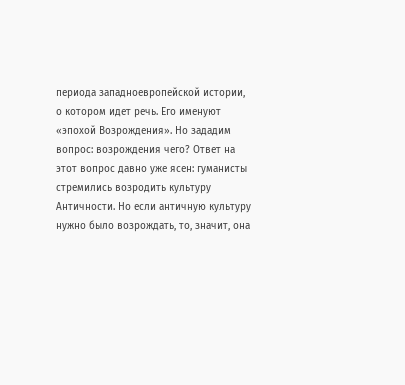периода западноевропейской истории, о котором идет речь. Его именуют «эпохой Возрождения». Но зададим вопрос: возрождения чего? Ответ на этот вопрос давно уже ясен: гуманисты стремились возродить культуру Античности. Но если античную культуру нужно было возрождать, то, значит, она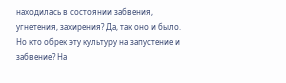находилась в состоянии забвения, угнетения, захирения? Да, так оно и было. Но кто обрек эту культуру на запустение и забвение? На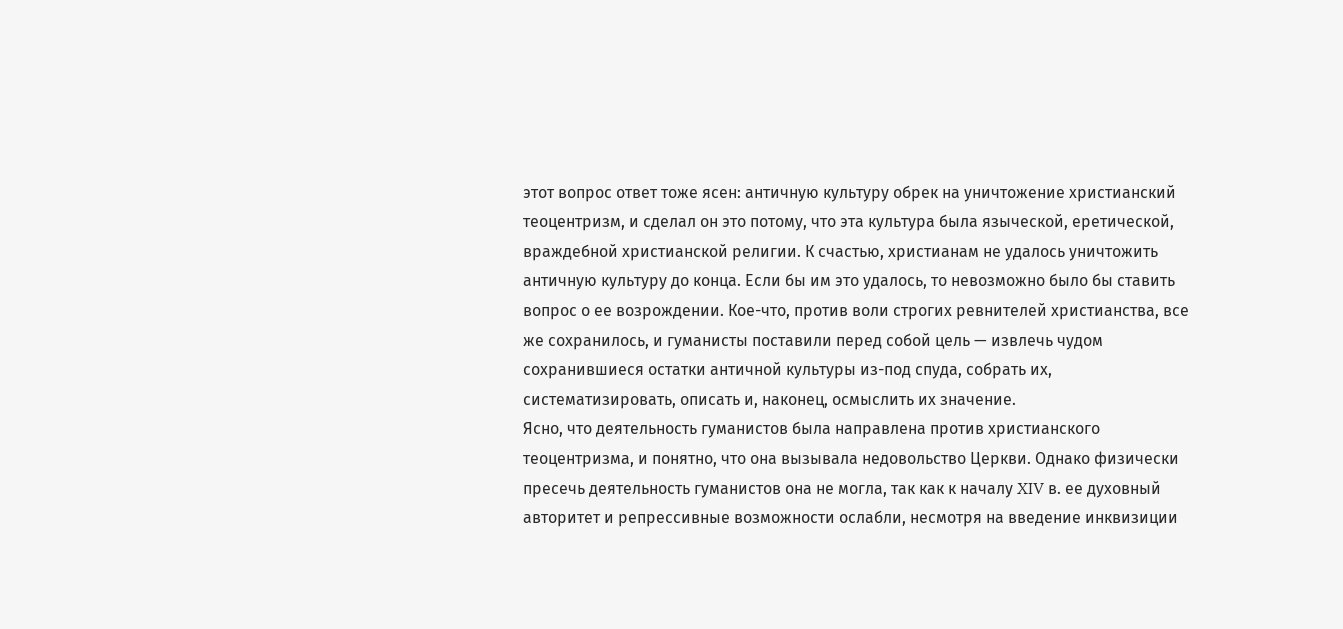этот вопрос ответ тоже ясен: античную культуру обрек на уничтожение христианский теоцентризм, и сделал он это потому, что эта культура была языческой, еретической, враждебной христианской религии. К счастью, христианам не удалось уничтожить античную культуру до конца. Если бы им это удалось, то невозможно было бы ставить вопрос о ее возрождении. Кое-что, против воли строгих ревнителей христианства, все же сохранилось, и гуманисты поставили перед собой цель — извлечь чудом сохранившиеся остатки античной культуры из-под спуда, собрать их, систематизировать, описать и, наконец, осмыслить их значение.
Ясно, что деятельность гуманистов была направлена против христианского теоцентризма, и понятно, что она вызывала недовольство Церкви. Однако физически пресечь деятельность гуманистов она не могла, так как к началу XIV в. ее духовный авторитет и репрессивные возможности ослабли, несмотря на введение инквизиции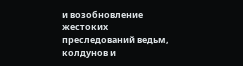и возобновление жестоких преследований ведьм, колдунов и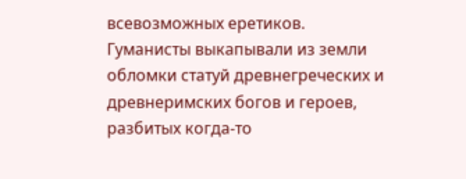всевозможных еретиков.
Гуманисты выкапывали из земли обломки статуй древнегреческих и древнеримских богов и героев, разбитых когда-то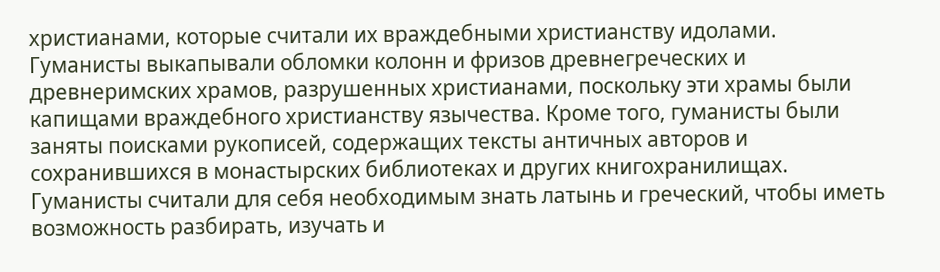христианами, которые считали их враждебными христианству идолами. Гуманисты выкапывали обломки колонн и фризов древнегреческих и древнеримских храмов, разрушенных христианами, поскольку эти храмы были капищами враждебного христианству язычества. Кроме того, гуманисты были заняты поисками рукописей, содержащих тексты античных авторов и сохранившихся в монастырских библиотеках и других книгохранилищах. Гуманисты считали для себя необходимым знать латынь и греческий, чтобы иметь возможность разбирать, изучать и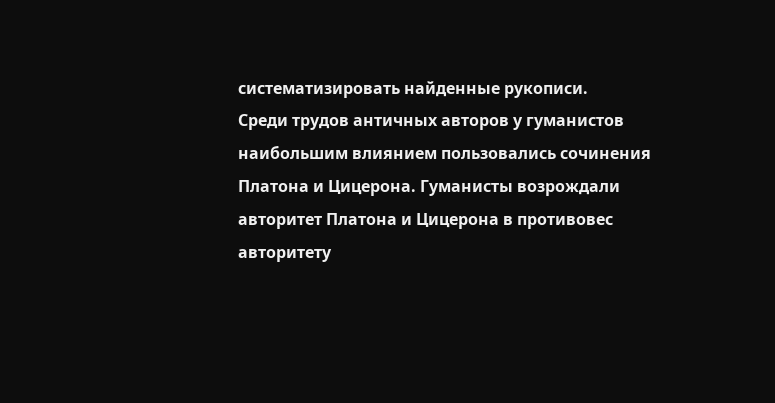систематизировать найденные рукописи.
Среди трудов античных авторов у гуманистов наибольшим влиянием пользовались сочинения Платона и Цицерона. Гуманисты возрождали авторитет Платона и Цицерона в противовес авторитету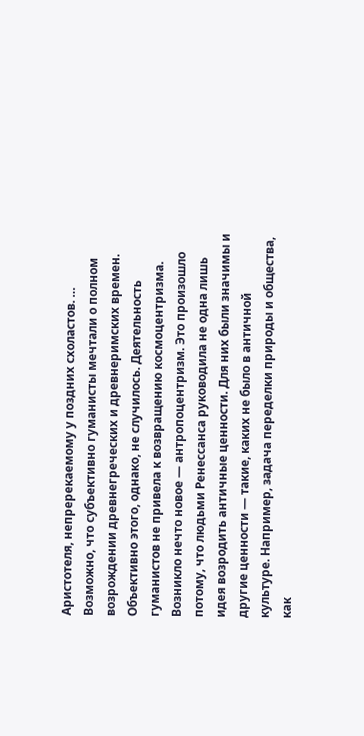Аристотеля, непререкаемому у поздних схоластов. …
Возможно, что субъективно гуманисты мечтали о полном возрождении древнегреческих и древнеримских времен. Объективно этого, однако, не случилось. Деятельность гуманистов не привела к возвращению космоцентризма. Возникло нечто новое — антропоцентризм. Это произошло потому, что людьми Ренессанса руководила не одна лишь идея возродить античные ценности. Для них были значимы и другие ценности — такие, каких не было в античной культуре. Например, задача переделки природы и общества, как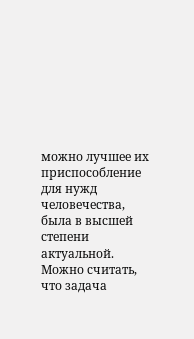можно лучшее их приспособление для нужд человечества, была в высшей степени актуальной. Можно считать, что задача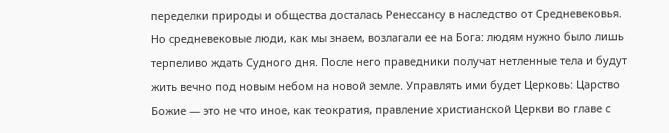переделки природы и общества досталась Ренессансу в наследство от Средневековья. Но средневековые люди, как мы знаем, возлагали ее на Бога: людям нужно было лишь терпеливо ждать Судного дня. После него праведники получат нетленные тела и будут жить вечно под новым небом на новой земле. Управлять ими будет Церковь: Царство Божие — это не что иное, как теократия, правление христианской Церкви во главе с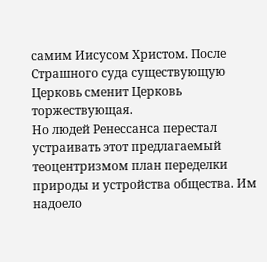самим Иисусом Христом. После Страшного суда существующую Церковь сменит Церковь торжествующая.
Но людей Ренессанса перестал устраивать этот предлагаемый теоцентризмом план переделки природы и устройства общества. Им надоело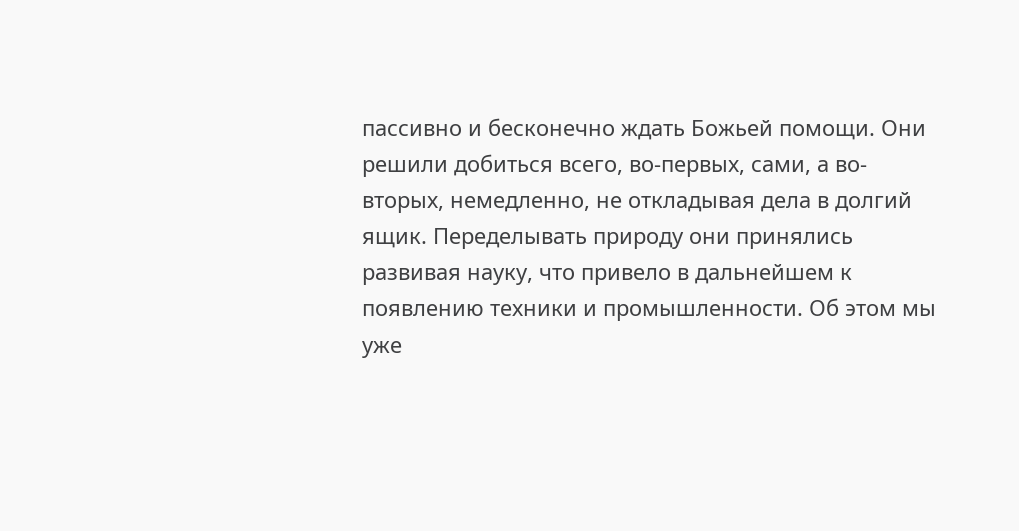пассивно и бесконечно ждать Божьей помощи. Они решили добиться всего, во-первых, сами, а во-вторых, немедленно, не откладывая дела в долгий ящик. Переделывать природу они принялись развивая науку, что привело в дальнейшем к появлению техники и промышленности. Об этом мы уже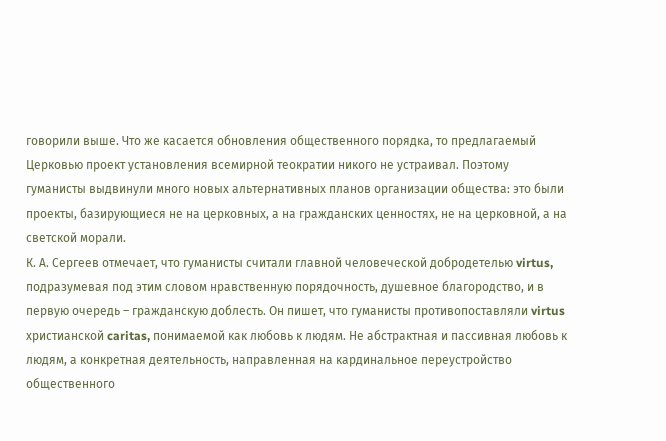говорили выше. Что же касается обновления общественного порядка, то предлагаемый Церковью проект установления всемирной теократии никого не устраивал. Поэтому гуманисты выдвинули много новых альтернативных планов организации общества: это были проекты, базирующиеся не на церковных, а на гражданских ценностях, не на церковной, а на светской морали.
К. А. Сергеев отмечает, что гуманисты считали главной человеческой добродетелью virtus, подразумевая под этим словом нравственную порядочность, душевное благородство, и в первую очередь – гражданскую доблесть. Он пишет, что гуманисты противопоставляли virtus христианской caritas, понимаемой как любовь к людям. Не абстрактная и пассивная любовь к людям, а конкретная деятельность, направленная на кардинальное переустройство общественного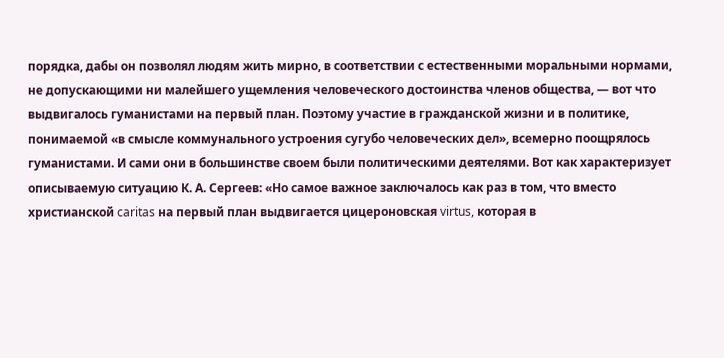порядка, дабы он позволял людям жить мирно, в соответствии с естественными моральными нормами, не допускающими ни малейшего ущемления человеческого достоинства членов общества, — вот что выдвигалось гуманистами на первый план. Поэтому участие в гражданской жизни и в политике, понимаемой «в смысле коммунального устроения сугубо человеческих дел», всемерно поощрялось гуманистами. И сами они в большинстве своем были политическими деятелями. Вот как характеризует описываемую ситуацию К. А. Сергеев: «Но самое важное заключалось как раз в том, что вместо христианской caritas на первый план выдвигается цицероновская virtus, которая в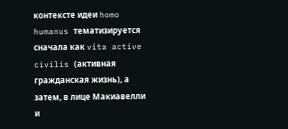контексте идеи homo humanus тематизируется сначала как vita active civilis (активная гражданская жизнь), а затем, в лице Макиавелли и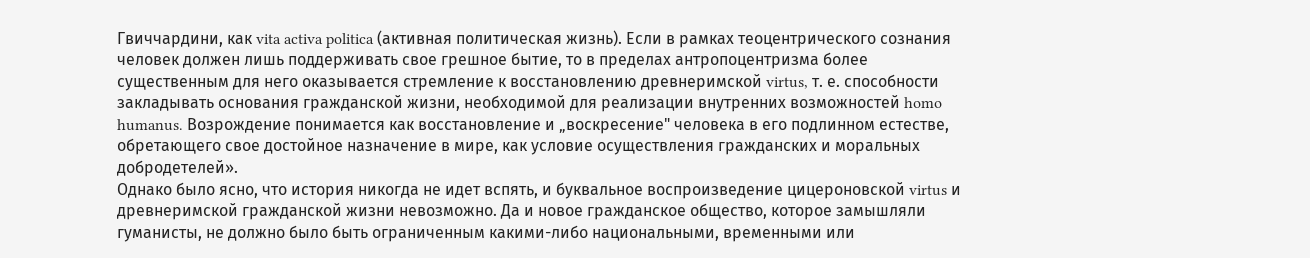Гвиччардини, как vita activa politica (активная политическая жизнь). Если в рамках теоцентрического сознания человек должен лишь поддерживать свое грешное бытие, то в пределах антропоцентризма более существенным для него оказывается стремление к восстановлению древнеримской virtus, т. е. способности закладывать основания гражданской жизни, необходимой для реализации внутренних возможностей homo humanus. Возрождение понимается как восстановление и „воскресение" человека в его подлинном естестве, обретающего свое достойное назначение в мире, как условие осуществления гражданских и моральных добродетелей».
Однако было ясно, что история никогда не идет вспять, и буквальное воспроизведение цицероновской virtus и древнеримской гражданской жизни невозможно. Да и новое гражданское общество, которое замышляли гуманисты, не должно было быть ограниченным какими-либо национальными, временными или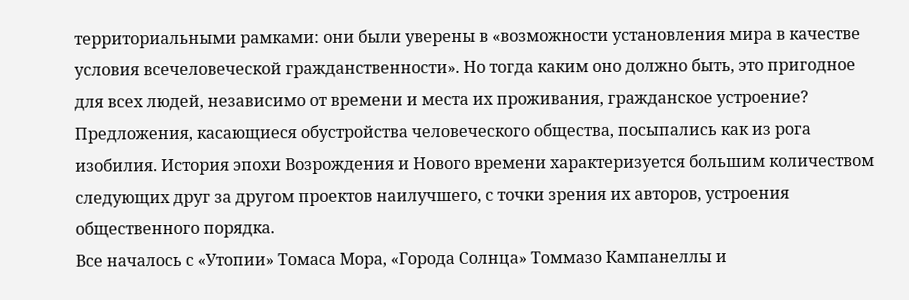территориальными рамками: они были уверены в «возможности установления мира в качестве условия всечеловеческой гражданственности». Но тогда каким оно должно быть, это пригодное для всех людей, независимо от времени и места их проживания, гражданское устроение? Предложения, касающиеся обустройства человеческого общества, посыпались как из рога изобилия. История эпохи Возрождения и Нового времени характеризуется большим количеством следующих друг за другом проектов наилучшего, с точки зрения их авторов, устроения общественного порядка.
Все началось с «Утопии» Томаса Мора, «Города Солнца» Томмазо Кампанеллы и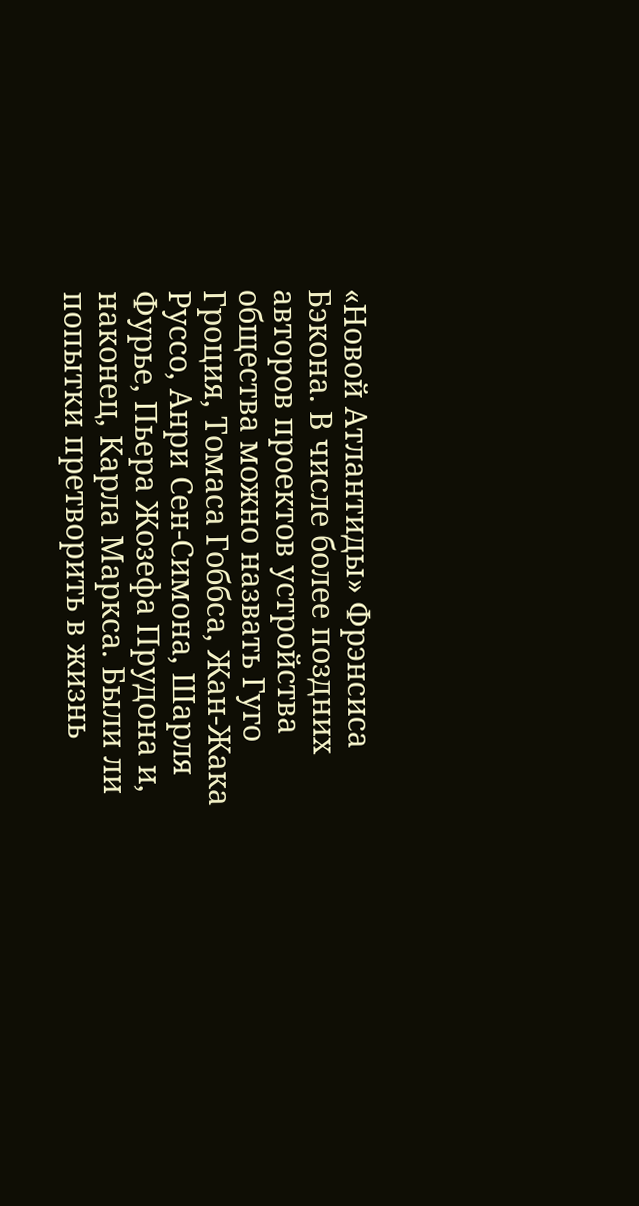«Новой Атлантиды» Фрэнсиса Бэкона. В числе более поздних авторов проектов устройства общества можно назвать Гуго Гроция, Томаса Гоббса, Жан-Жака Руссо, Анри Сен-Симона, Шарля Фурье, Пьера Жозефа Прудона и, наконец, Карла Маркса. Были ли попытки претворить в жизнь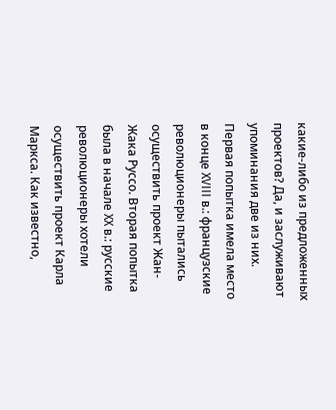какие-либо из предложенных проектов? Да, и заслуживают упоминания две из них. Первая попытка имела место в конце XVIII в.: французские революционеры пытались осуществить проект Жан-Жака Руссо. Вторая попытка была в начале XX в.: русские революционеры хотели осуществить проект Карла Маркса. Как известно,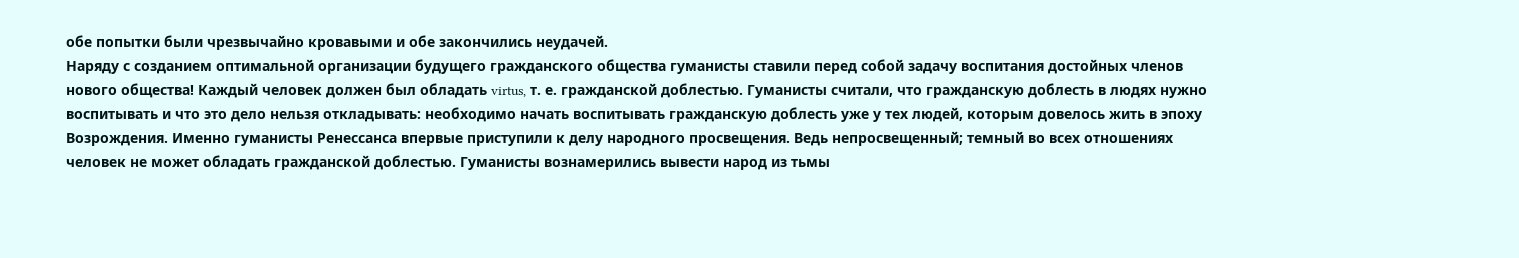обе попытки были чрезвычайно кровавыми и обе закончились неудачей.
Наряду с созданием оптимальной организации будущего гражданского общества гуманисты ставили перед собой задачу воспитания достойных членов нового общества! Каждый человек должен был обладать virtus, т. е. гражданской доблестью. Гуманисты считали, что гражданскую доблесть в людях нужно воспитывать и что это дело нельзя откладывать: необходимо начать воспитывать гражданскую доблесть уже у тех людей, которым довелось жить в эпоху Возрождения. Именно гуманисты Ренессанса впервые приступили к делу народного просвещения. Ведь непросвещенный; темный во всех отношениях человек не может обладать гражданской доблестью. Гуманисты вознамерились вывести народ из тьмы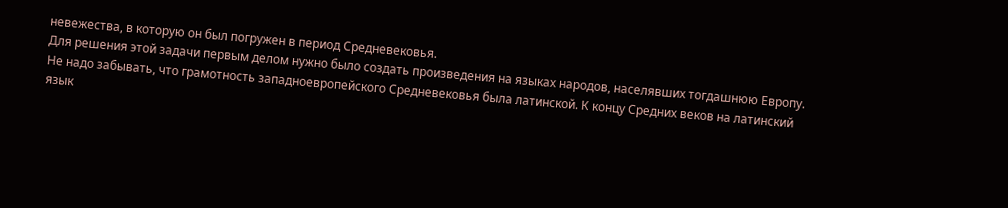невежества, в которую он был погружен в период Средневековья.
Для решения этой задачи первым делом нужно было создать произведения на языках народов, населявших тогдашнюю Европу. Не надо забывать, что грамотность западноевропейского Средневековья была латинской. К концу Средних веков на латинский язык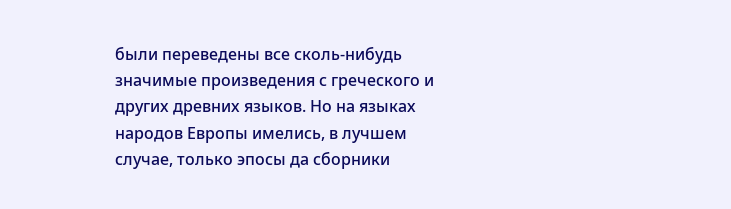были переведены все сколь-нибудь значимые произведения с греческого и других древних языков. Но на языках народов Европы имелись, в лучшем случае, только эпосы да сборники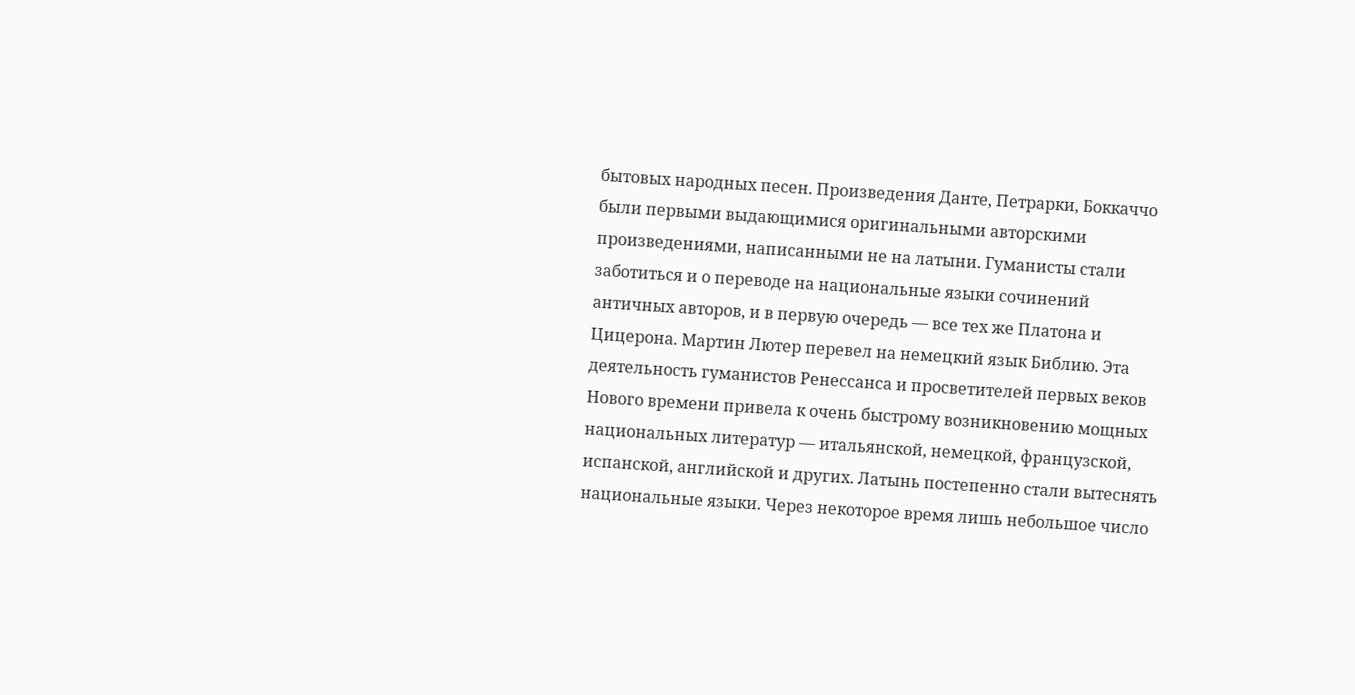бытовых народных песен. Произведения Данте, Петрарки, Боккаччо были первыми выдающимися оригинальными авторскими произведениями, написанными не на латыни. Гуманисты стали заботиться и о переводе на национальные языки сочинений античных авторов, и в первую очередь — все тех же Платона и Цицерона. Мартин Лютер перевел на немецкий язык Библию. Эта деятельность гуманистов Ренессанса и просветителей первых веков Нового времени привела к очень быстрому возникновению мощных национальных литератур — итальянской, немецкой, французской, испанской, английской и других. Латынь постепенно стали вытеснять национальные языки. Через некоторое время лишь небольшое число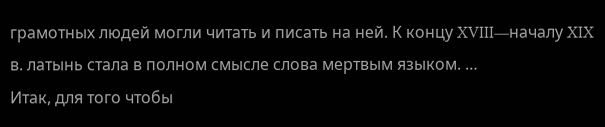грамотных людей могли читать и писать на ней. К концу XVIII—началу XIX в. латынь стала в полном смысле слова мертвым языком. …
Итак, для того чтобы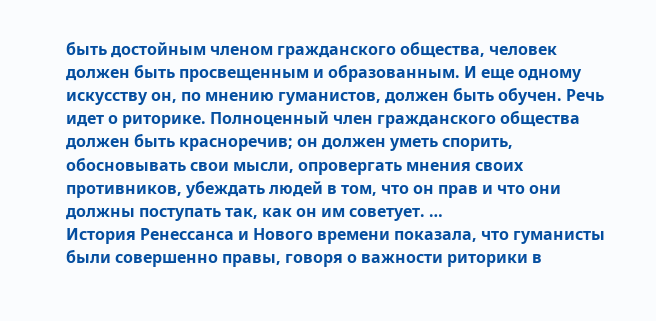быть достойным членом гражданского общества, человек должен быть просвещенным и образованным. И еще одному искусству он, по мнению гуманистов, должен быть обучен. Речь идет о риторике. Полноценный член гражданского общества должен быть красноречив; он должен уметь спорить, обосновывать свои мысли, опровергать мнения своих противников, убеждать людей в том, что он прав и что они должны поступать так, как он им советует. …
История Ренессанса и Нового времени показала, что гуманисты были совершенно правы, говоря о важности риторики в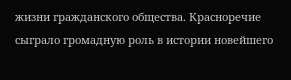жизни гражданского общества. Красноречие сыграло громадную роль в истории новейшего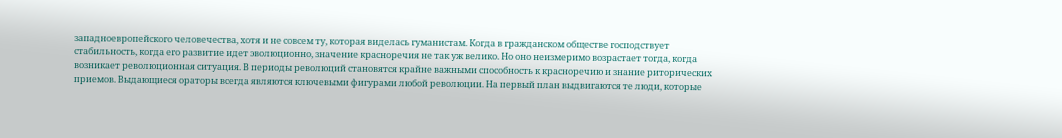западноевропейского человечества, хотя и не совсем ту, которая виделась гуманистам. Когда в гражданском обществе господствует стабильность, когда его развитие идет эволюционно, значение красноречия не так уж велико. Но оно неизмеримо возрастает тогда, когда возникает революционная ситуация. В периоды революций становятся крайне важными способность к красноречию и знание риторических приемов. Выдающиеся ораторы всегда являются ключевыми фигурами любой революции. На первый план выдвигаются те люди, которые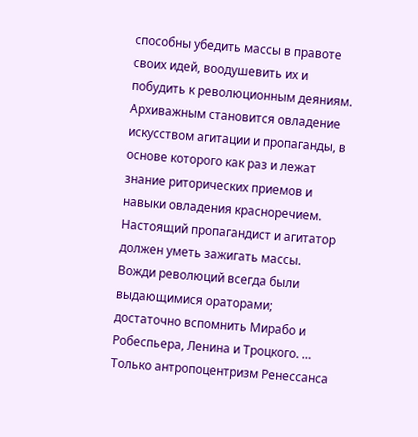способны убедить массы в правоте своих идей, воодушевить их и побудить к революционным деяниям. Архиважным становится овладение искусством агитации и пропаганды, в основе которого как раз и лежат знание риторических приемов и навыки овладения красноречием. Настоящий пропагандист и агитатор должен уметь зажигать массы. Вожди революций всегда были выдающимися ораторами; достаточно вспомнить Мирабо и Робеспьера, Ленина и Троцкого. …
Только антропоцентризм Ренессанса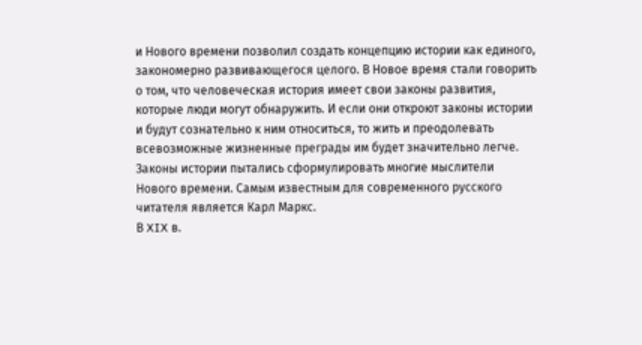и Нового времени позволил создать концепцию истории как единого, закономерно развивающегося целого. В Новое время стали говорить о том, что человеческая история имеет свои законы развития, которые люди могут обнаружить. И если они откроют законы истории и будут сознательно к ним относиться, то жить и преодолевать всевозможные жизненные преграды им будет значительно легче. Законы истории пытались сформулировать многие мыслители Нового времени. Самым известным для современного русского читателя является Карл Маркс.
В XIX в.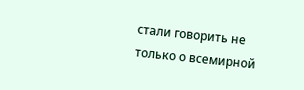стали говорить не только о всемирной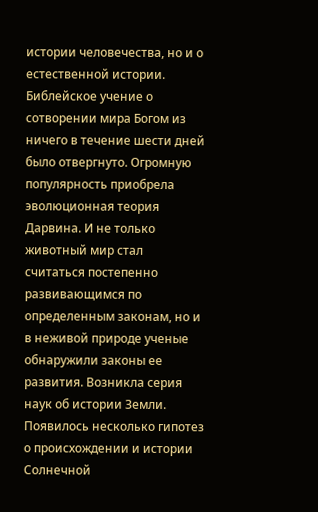истории человечества, но и о естественной истории. Библейское учение о сотворении мира Богом из ничего в течение шести дней было отвергнуто. Огромную популярность приобрела эволюционная теория Дарвина. И не только животный мир стал считаться постепенно развивающимся по определенным законам, но и в неживой природе ученые обнаружили законы ее развития. Возникла серия наук об истории Земли. Появилось несколько гипотез о происхождении и истории Солнечной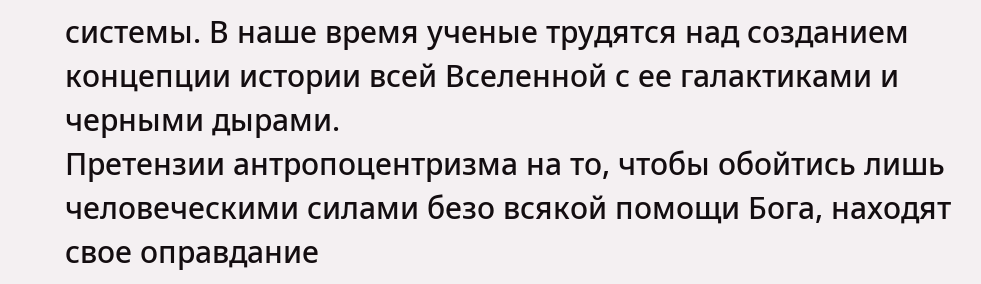системы. В наше время ученые трудятся над созданием концепции истории всей Вселенной с ее галактиками и черными дырами.
Претензии антропоцентризма на то, чтобы обойтись лишь человеческими силами безо всякой помощи Бога, находят свое оправдание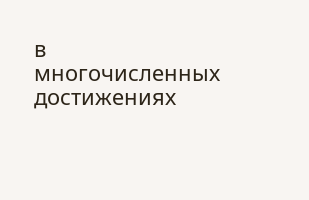в многочисленных достижениях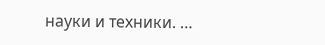науки и техники. …